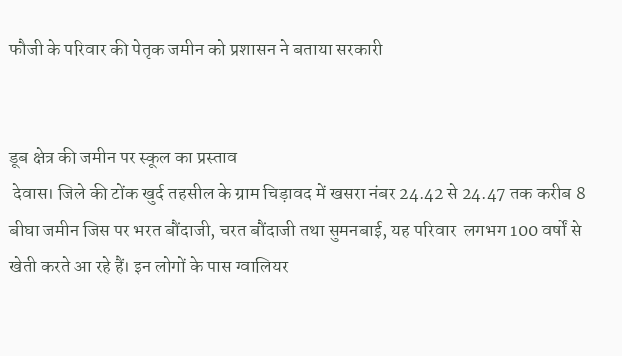फौजी के परिवार की पेतृक जमीन को प्रशासन ने बताया सरकारी


डूब क्षेत्र की जमीन पर स्कूल का प्रस्ताव
 देवास। जिले की टोंक खुर्द तहसील के ग्राम चिड़ावद में खसरा नंबर 24.42 से 24.47 तक करीब 8 बीघा जमीन जिस पर भरत बौंदाजी, चरत बौंदाजी तथा सुमनबाई, यह परिवार  लगभग 100 वर्षों से खेती करते आ रहे हैं। इन लोगों के पास ग्वालियर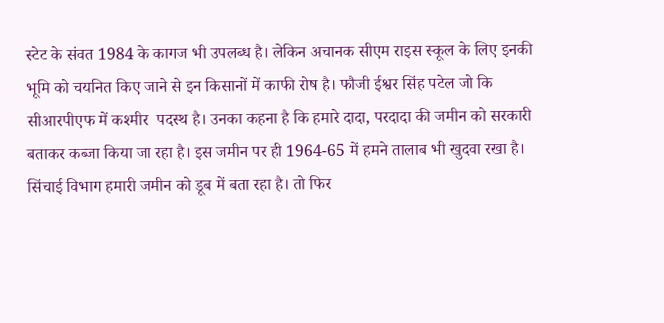स्टेट के संवत 1984 के कागज भी उपलब्ध है। लेकिन अचानक सीएम राइस स्कूल के लिए इनकी भूमि को चयनित किए जाने से इन किसानों में काफी रोष है। फौजी ईश्वर सिंह पटेल जो कि सीआरपीएफ में कश्मीर  पदस्थ है। उनका कहना है कि हमारे दादा, परदादा की जमीन को सरकारी बताकर कब्जा किया जा रहा है। इस जमीन पर ही 1964-65 में हमने तालाब भी खुदवा रखा है। सिंचाई विभाग हमारी जमीन को डूब में बता रहा है। तो फिर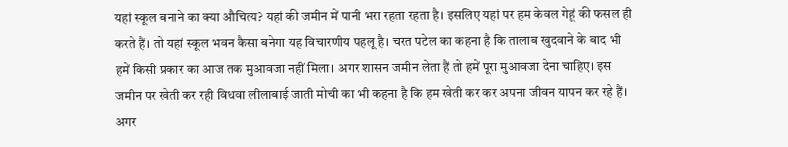यहां स्कूल बनाने का क्या औचित्य? यहां की जमीन में पानी भरा रहता रहता है। इसलिए यहां पर हम केवल गेहूं की फसल ही करते हैं। तो यहां स्कूल भवन कैसा बनेगा यह विचारणीय पहलू है। चरत पटेल का कहना है कि तालाब खुदवाने के बाद भी हमें किसी प्रकार का आज तक मुआवजा नहीं मिला। अगर शासन जमीन लेता हैं तो हमें पूरा मुआवजा देना चाहिए। इस जमीन पर खेती कर रही विधवा लीलाबाई जाती मोची का भी कहना है कि हम खेती कर कर अपना जीवन यापन कर रहे हैं। अगर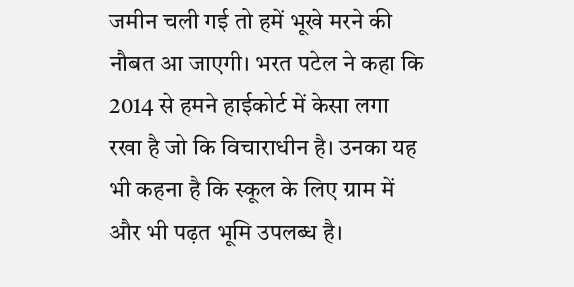जमीन चली गई तो हमें भूखे मरने की नौबत आ जाएगी। भरत पटेल ने कहा कि 2014 से हमने हाईकोर्ट में केसा लगा रखा है जो कि विचाराधीन है। उनका यह भी कहना है कि स्कूल के लिए ग्राम में और भी पढ़त भूमि उपलब्ध है।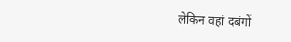लेकिन वहां दबंगों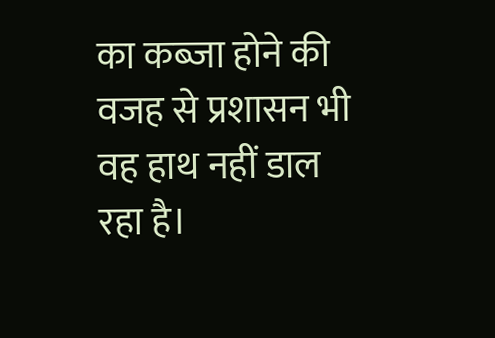का कब्जा होने की वजह से प्रशासन भी वह हाथ नहीं डाल रहा है।